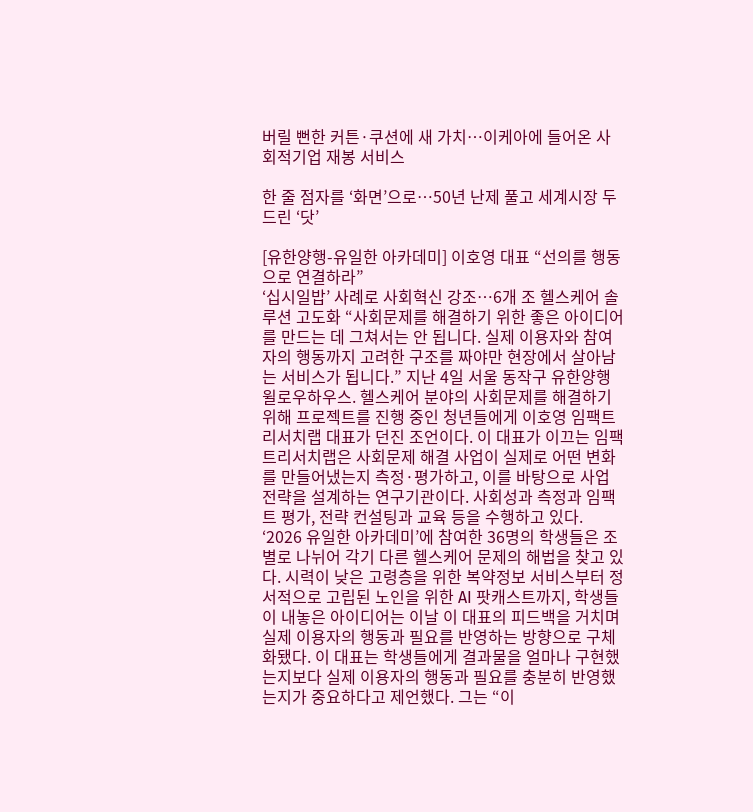버릴 뻔한 커튼·쿠션에 새 가치…이케아에 들어온 사회적기업 재봉 서비스

한 줄 점자를 ‘화면’으로…50년 난제 풀고 세계시장 두드린 ‘닷’

[유한양행-유일한 아카데미] 이호영 대표 “선의를 행동으로 연결하라”
‘십시일밥’ 사례로 사회혁신 강조…6개 조 헬스케어 솔루션 고도화 “사회문제를 해결하기 위한 좋은 아이디어를 만드는 데 그쳐서는 안 됩니다. 실제 이용자와 참여자의 행동까지 고려한 구조를 짜야만 현장에서 살아남는 서비스가 됩니다.” 지난 4일 서울 동작구 유한양행 윌로우하우스. 헬스케어 분야의 사회문제를 해결하기 위해 프로젝트를 진행 중인 청년들에게 이호영 임팩트리서치랩 대표가 던진 조언이다. 이 대표가 이끄는 임팩트리서치랩은 사회문제 해결 사업이 실제로 어떤 변화를 만들어냈는지 측정·평가하고, 이를 바탕으로 사업 전략을 설계하는 연구기관이다. 사회성과 측정과 임팩트 평가, 전략 컨설팅과 교육 등을 수행하고 있다. ‘2026 유일한 아카데미’에 참여한 36명의 학생들은 조별로 나뉘어 각기 다른 헬스케어 문제의 해법을 찾고 있다. 시력이 낮은 고령층을 위한 복약정보 서비스부터 정서적으로 고립된 노인을 위한 AI 팟캐스트까지, 학생들이 내놓은 아이디어는 이날 이 대표의 피드백을 거치며 실제 이용자의 행동과 필요를 반영하는 방향으로 구체화됐다. 이 대표는 학생들에게 결과물을 얼마나 구현했는지보다 실제 이용자의 행동과 필요를 충분히 반영했는지가 중요하다고 제언했다. 그는 “이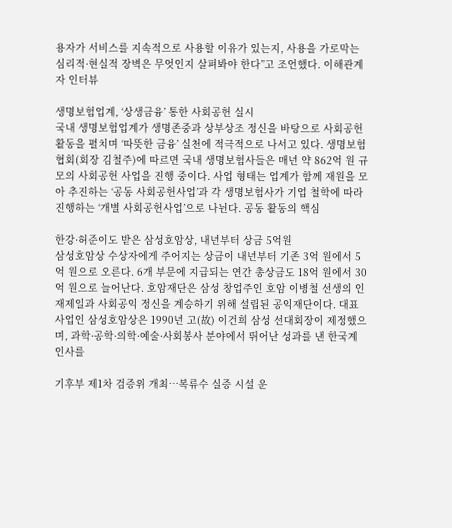용자가 서비스를 지속적으로 사용할 이유가 있는지, 사용을 가로막는 심리적·현실적 장벽은 무엇인지 살펴봐야 한다”고 조언했다. 이해관계자 인터뷰

생명보험업계, ‘상생금융’ 통한 사회공헌 실시
국내 생명보험업계가 생명존중과 상부상조 정신을 바탕으로 사회공헌 활동을 펼치며 ‘따뜻한 금융’ 실천에 적극적으로 나서고 있다. 생명보험협회(회장 김철주)에 따르면 국내 생명보험사들은 매년 약 862억 원 규모의 사회공헌 사업을 진행 중이다. 사업 형태는 업계가 함께 재원을 모아 추진하는 ‘공동 사회공헌사업’과 각 생명보험사가 기업 철학에 따라 진행하는 ‘개별 사회공헌사업’으로 나뉜다. 공동 활동의 핵심

한강·허준이도 받은 삼성호암상, 내년부터 상금 5억원
삼성호암상 수상자에게 주어지는 상금이 내년부터 기존 3억 원에서 5억 원으로 오른다. 6개 부문에 지급되는 연간 총상금도 18억 원에서 30억 원으로 늘어난다. 호암재단은 삼성 창업주인 호암 이병철 선생의 인재제일과 사회공익 정신을 계승하기 위해 설립된 공익재단이다. 대표 사업인 삼성호암상은 1990년 고(故) 이건희 삼성 선대회장이 제정했으며, 과학·공학·의학·예술·사회봉사 분야에서 뛰어난 성과를 낸 한국계 인사를

기후부 제1차 검증위 개최…복류수 실증 시설 운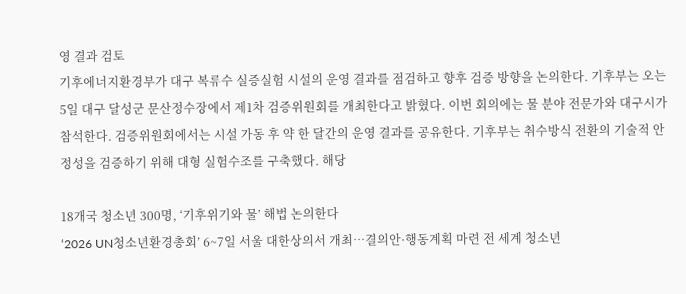영 결과 검토
기후에너지환경부가 대구 복류수 실증실험 시설의 운영 결과를 점검하고 향후 검증 방향을 논의한다. 기후부는 오는 5일 대구 달성군 문산정수장에서 제1차 검증위원회를 개최한다고 밝혔다. 이번 회의에는 물 분야 전문가와 대구시가 참석한다. 검증위원회에서는 시설 가동 후 약 한 달간의 운영 결과를 공유한다. 기후부는 취수방식 전환의 기술적 안정성을 검증하기 위해 대형 실험수조를 구축했다. 해당

18개국 청소년 300명, ‘기후위기와 물’ 해법 논의한다
‘2026 UN청소년환경총회’ 6~7일 서울 대한상의서 개최…결의안·행동계획 마련 전 세계 청소년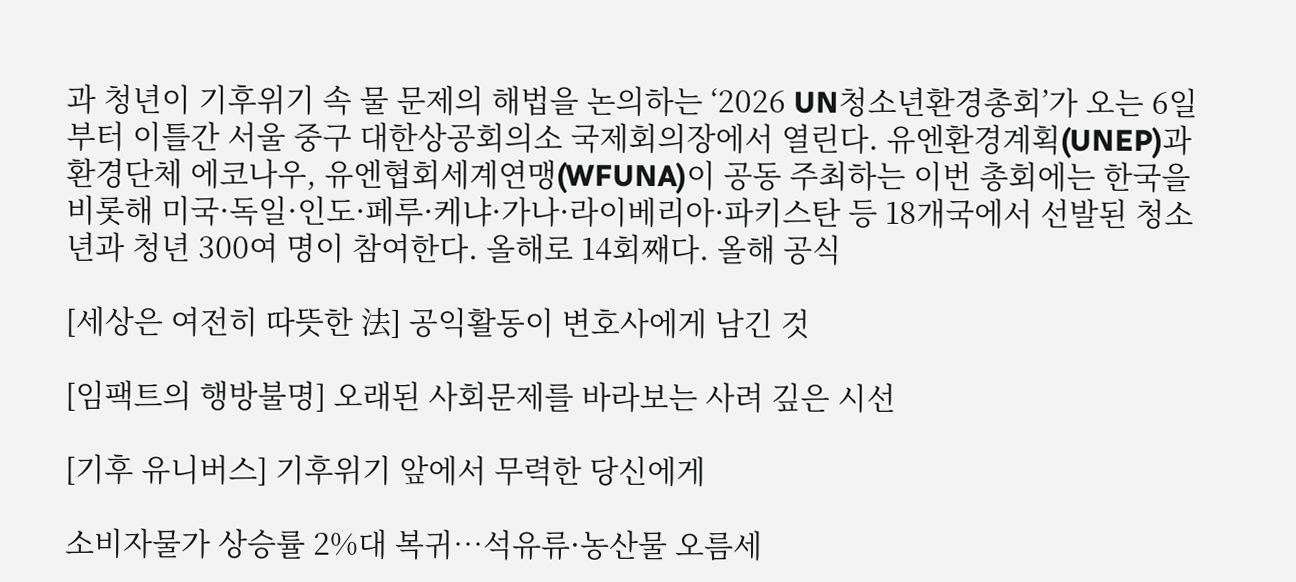과 청년이 기후위기 속 물 문제의 해법을 논의하는 ‘2026 UN청소년환경총회’가 오는 6일부터 이틀간 서울 중구 대한상공회의소 국제회의장에서 열린다. 유엔환경계획(UNEP)과 환경단체 에코나우, 유엔협회세계연맹(WFUNA)이 공동 주최하는 이번 총회에는 한국을 비롯해 미국·독일·인도·페루·케냐·가나·라이베리아·파키스탄 등 18개국에서 선발된 청소년과 청년 300여 명이 참여한다. 올해로 14회째다. 올해 공식

[세상은 여전히 따뜻한 法] 공익활동이 변호사에게 남긴 것

[임팩트의 행방불명] 오래된 사회문제를 바라보는 사려 깊은 시선

[기후 유니버스] 기후위기 앞에서 무력한 당신에게

소비자물가 상승률 2%대 복귀…석유류·농산물 오름세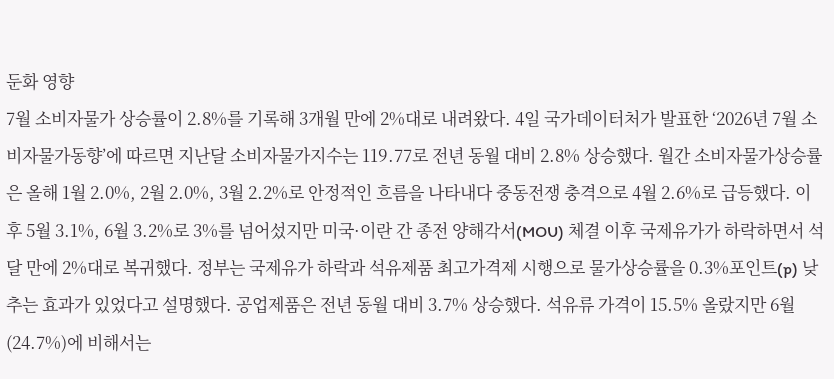둔화 영향
7월 소비자물가 상승률이 2.8%를 기록해 3개월 만에 2%대로 내려왔다. 4일 국가데이터처가 발표한 ‘2026년 7월 소비자물가동향’에 따르면 지난달 소비자물가지수는 119.77로 전년 동월 대비 2.8% 상승했다. 월간 소비자물가상승률은 올해 1월 2.0%, 2월 2.0%, 3월 2.2%로 안정적인 흐름을 나타내다 중동전쟁 충격으로 4월 2.6%로 급등했다. 이후 5월 3.1%, 6월 3.2%로 3%를 넘어섰지만 미국·이란 간 종전 양해각서(MOU) 체결 이후 국제유가가 하락하면서 석 달 만에 2%대로 복귀했다. 정부는 국제유가 하락과 석유제품 최고가격제 시행으로 물가상승률을 0.3%포인트(p) 낮추는 효과가 있었다고 설명했다. 공업제품은 전년 동월 대비 3.7% 상승했다. 석유류 가격이 15.5% 올랐지만 6월(24.7%)에 비해서는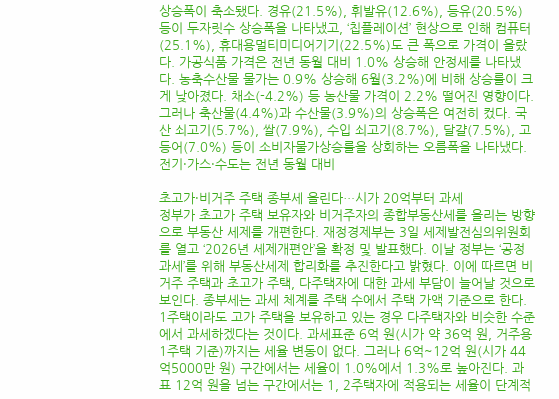상승폭이 축소됐다. 경유(21.5%), 휘발유(12.6%), 등유(20.5%) 등이 두자릿수 상승폭을 나타냈고, ‘칩플레이션’ 현상으로 인해 컴퓨터(25.1%), 휴대용멀티미디어기기(22.5%)도 큰 폭으로 가격이 올랐다. 가공식품 가격은 전년 동월 대비 1.0% 상승해 안정세를 나타냈다. 농축수산물 물가는 0.9% 상승해 6월(3.2%)에 비해 상승률이 크게 낮아졌다. 채소(-4.2%) 등 농산물 가격이 2.2% 떨어진 영향이다. 그러나 축산물(4.4%)과 수산물(3.9%)의 상승폭은 여전히 컸다. 국산 쇠고기(5.7%), 쌀(7.9%), 수입 쇠고기(8.7%), 달걀(7.5%), 고등어(7.0%) 등이 소비자물가상승률을 상회하는 오름폭을 나타냈다. 전기·가스·수도는 전년 동월 대비

초고가·비거주 주택 종부세 올린다…시가 20억부터 과세
정부가 초고가 주택 보유자와 비거주자의 종합부동산세를 올리는 방향으로 부동산 세제를 개편한다. 재정경제부는 3일 세제발전심의위원회를 열고 ‘2026년 세제개편안’을 확정 및 발표했다. 이날 정부는 ‘공정과세’를 위해 부동산세제 합리화를 추진한다고 밝혔다. 이에 따르면 비거주 주택과 초고가 주택, 다주택자에 대한 과세 부담이 늘어날 것으로 보인다. 종부세는 과세 체계를 주택 수에서 주택 가액 기준으로 한다. 1주택이라도 고가 주택을 보유하고 있는 경우 다주택자와 비슷한 수준에서 과세하겠다는 것이다. 과세표준 6억 원(시가 약 36억 원, 거주용 1주택 기준)까지는 세율 변동이 없다. 그러나 6억~12억 원(시가 44억5000만 원) 구간에서는 세율이 1.0%에서 1.3%로 높아진다. 과표 12억 원을 넘는 구간에서는 1, 2주택자에 적용되는 세율이 단계적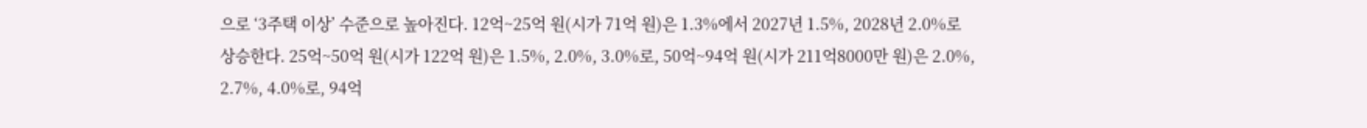으로 ‘3주택 이상’ 수준으로 높아진다. 12억~25억 원(시가 71억 원)은 1.3%에서 2027년 1.5%, 2028년 2.0%로 상승한다. 25억~50억 원(시가 122억 원)은 1.5%, 2.0%, 3.0%로, 50억~94억 원(시가 211억8000만 원)은 2.0%, 2.7%, 4.0%로, 94억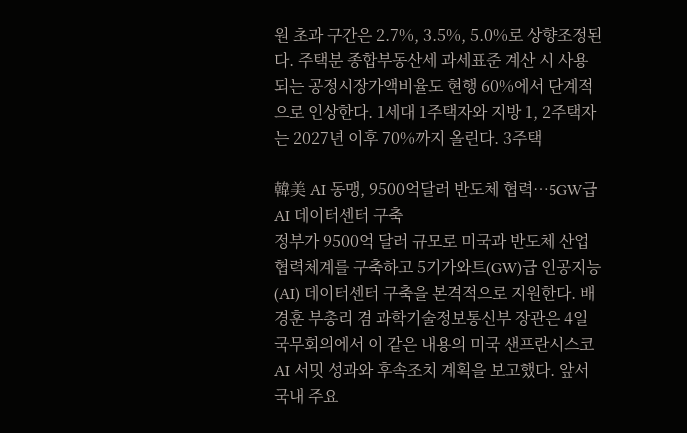원 초과 구간은 2.7%, 3.5%, 5.0%로 상향조정된다. 주택분 종합부동산세 과세표준 계산 시 사용되는 공정시장가액비율도 현행 60%에서 단계적으로 인상한다. 1세대 1주택자와 지방 1, 2주택자는 2027년 이후 70%까지 올린다. 3주택

韓美 AI 동맹, 9500억달러 반도체 협력…5GW급 AI 데이터센터 구축
정부가 9500억 달러 규모로 미국과 반도체 산업 협력체계를 구축하고 5기가와트(GW)급 인공지능(AI) 데이터센터 구축을 본격적으로 지원한다. 배경훈 부총리 겸 과학기술정보통신부 장관은 4일 국무회의에서 이 같은 내용의 미국 샌프란시스코 AI 서밋 성과와 후속조치 계획을 보고했다. 앞서 국내 주요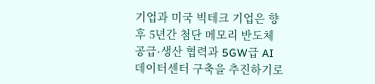기업과 미국 빅테크 기업은 향후 5년간 첨단 메모리 반도체 공급·생산 협력과 5GW급 AI 데이터센터 구축을 추진하기로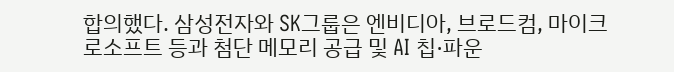합의했다. 삼성전자와 SK그룹은 엔비디아, 브로드컴, 마이크로소프트 등과 첨단 메모리 공급 및 AI 칩·파운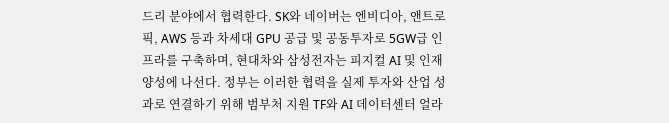드리 분야에서 협력한다. SK와 네이버는 엔비디아, 앤트로픽, AWS 등과 차세대 GPU 공급 및 공동투자로 5GW급 인프라를 구축하며, 현대차와 삼성전자는 피지컬 AI 및 인재 양성에 나선다. 정부는 이러한 협력을 실제 투자와 산업 성과로 연결하기 위해 범부처 지원 TF와 AI 데이터센터 얼라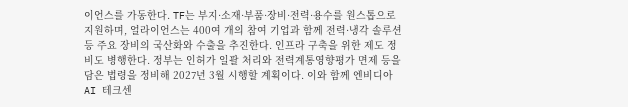이언스를 가동한다. TF는 부지·소재·부품·장비·전력·용수를 원스톱으로 지원하며, 얼라이언스는 400여 개의 참여 기업과 함께 전력·냉각 솔루션 등 주요 장비의 국산화와 수출을 추진한다. 인프라 구축을 위한 제도 정비도 병행한다. 정부는 인허가 일괄 처리와 전력계통영향평가 면제 등을 담은 법령을 정비해 2027년 3월 시행할 계획이다. 이와 함께 엔비디아 AI 테크센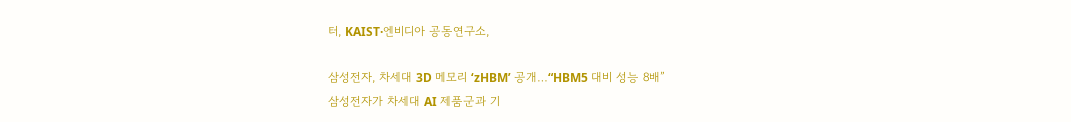터, KAIST·엔비디아 공동연구소,

삼성전자, 차세대 3D 메모리 ‘zHBM’ 공개…“HBM5 대비 성능 8배”
삼성전자가 차세대 AI 제품군과 기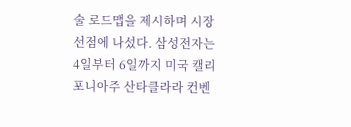술 로드맵을 제시하며 시장 선점에 나섰다. 삼성전자는 4일부터 6일까지 미국 캘리포니아주 산타클라라 컨벤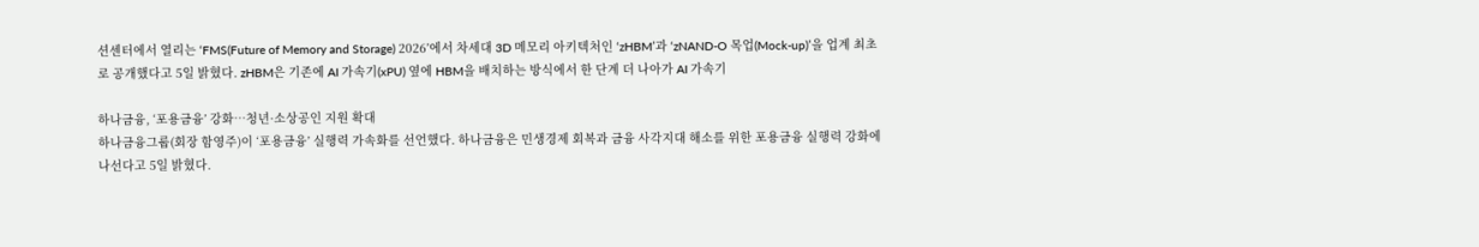션센터에서 열리는 ‘FMS(Future of Memory and Storage) 2026’에서 차세대 3D 메모리 아키텍처인 ‘zHBM’과 ‘zNAND-O 목업(Mock-up)’을 업계 최초로 공개했다고 5일 밝혔다. zHBM은 기존에 AI 가속기(xPU) 옆에 HBM을 배치하는 방식에서 한 단계 더 나아가 AI 가속기

하나금융, ‘포용금융’ 강화…청년·소상공인 지원 확대
하나금융그룹(회장 함영주)이 ‘포용금융’ 실행력 가속화를 선언했다. 하나금융은 민생경제 회복과 금융 사각지대 해소를 위한 포용금융 실행력 강화에 나선다고 5일 밝혔다.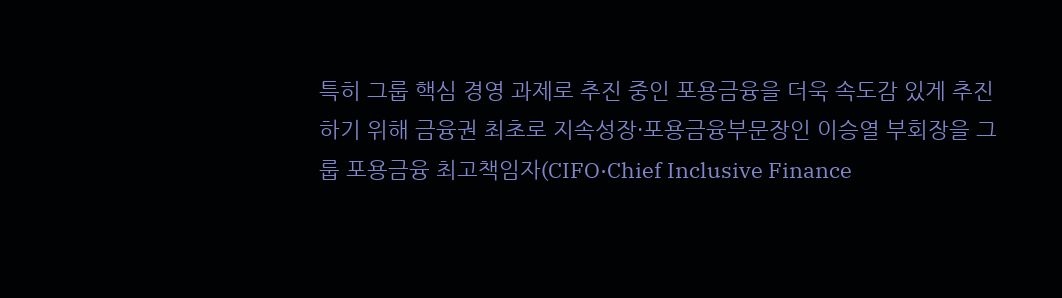특히 그룹 핵심 경영 과제로 추진 중인 포용금융을 더욱 속도감 있게 추진하기 위해 금융권 최초로 지속성장·포용금융부문장인 이승열 부회장을 그룹 포용금융 최고책임자(CIFO·Chief Inclusive Finance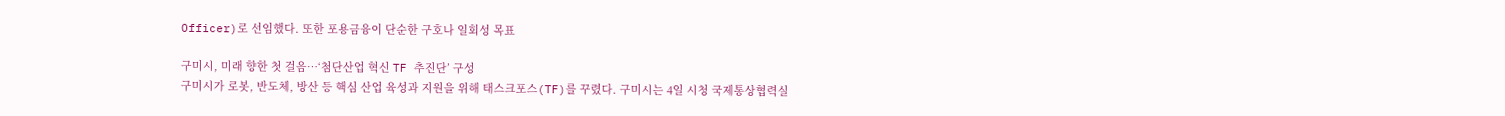Officer)로 선임했다. 또한 포용금융이 단순한 구호나 일회성 목표

구미시, 미래 향한 첫 걸음…‘첨단산업 혁신 TF 추진단’ 구성
구미시가 로봇, 반도체, 방산 등 핵심 산업 육성과 지원을 위해 태스크포스(TF)를 꾸렸다. 구미시는 4일 시청 국제통상협력실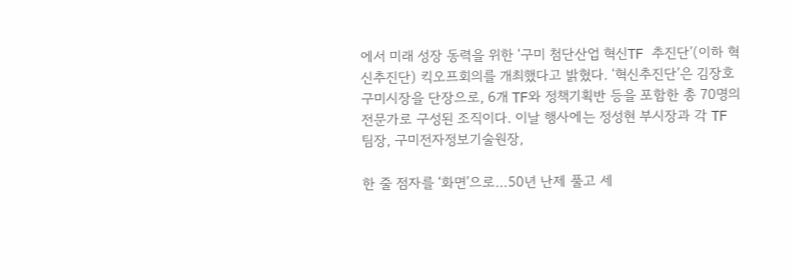에서 미래 성장 동력을 위한 ‘구미 첨단산업 혁신TF 추진단’(이하 혁신추진단) 킥오프회의를 개최했다고 밝혔다. ‘혁신추진단’은 김장호 구미시장을 단장으로, 6개 TF와 정책기획반 등을 포함한 총 70명의 전문가로 구성된 조직이다. 이날 행사에는 정성현 부시장과 각 TF 팀장, 구미전자정보기술원장,

한 줄 점자를 ‘화면’으로…50년 난제 풀고 세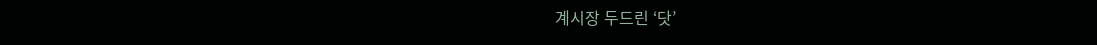계시장 두드린 ‘닷’